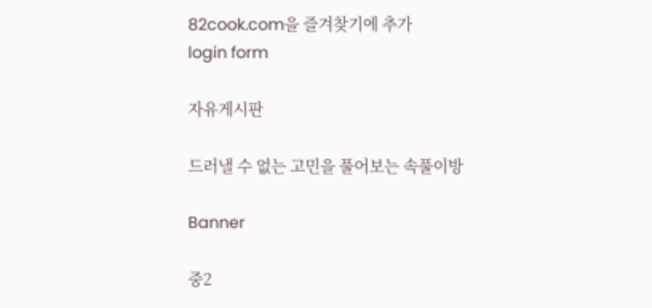82cook.com을 즐겨찾기에 추가
login form

자유게시판

드러낼 수 없는 고민을 풀어보는 속풀이방

Banner

중2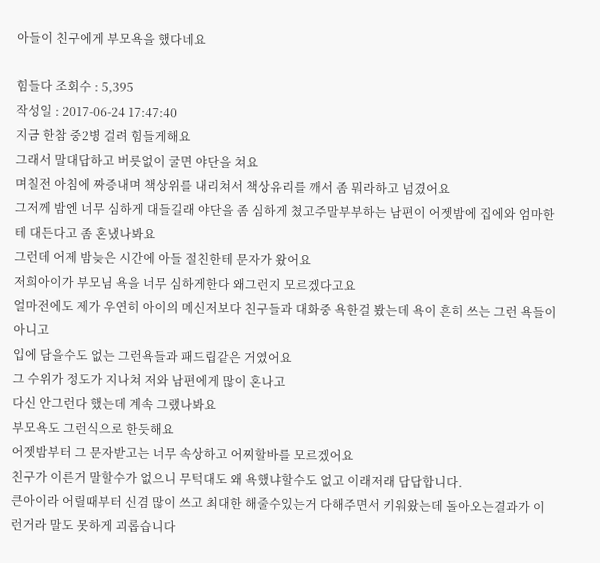아들이 친구에게 부모욕을 했다네요

힘들다 조회수 : 5,395
작성일 : 2017-06-24 17:47:40
지금 한참 중2병 걸려 힘들게해요
그래서 말대답하고 버릇없이 굴면 야단을 쳐요
며칠전 아침에 짜증내며 책상위를 내리쳐서 책상유리를 깨서 좀 뭐라하고 넘겼어요
그저께 밤엔 너무 심하게 대들길래 야단을 좀 심하게 쳤고주말부부하는 남편이 어젯밤에 집에와 엄마한테 대든다고 좀 혼냈나봐요
그런데 어제 밤늦은 시간에 아들 절친한테 문자가 왔어요
저희아이가 부모님 욕을 너무 심하게한다 왜그런지 모르겠다고요
얼마전에도 제가 우연히 아이의 메신저보다 친구들과 대화중 욕한걸 봤는데 욕이 흔히 쓰는 그런 욕들이 아니고
입에 담을수도 없는 그런욕들과 패드립같은 거였어요
그 수위가 정도가 지나쳐 저와 남편에게 많이 혼나고
다신 안그런다 했는데 계속 그랬나봐요
부모욕도 그런식으로 한듯해요
어젯밤부터 그 문자받고는 너무 속상하고 어찌할바를 모르겠어요
친구가 이른거 말할수가 없으니 무턱대도 왜 욕했냐할수도 없고 이래저래 답답합니다.
큰아이라 어릴때부터 신겸 많이 쓰고 최대한 해줄수있는거 다해주면서 키워왔는데 돌아오는결과가 이런거라 말도 못하게 괴롭습니다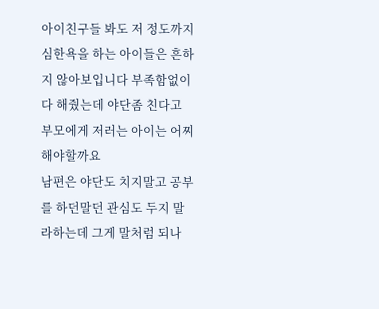아이친구들 봐도 저 정도까지 심한욕을 하는 아이들은 흔하지 않아보입니다 부족함없이 다 해줬는데 야단좀 친다고 부모에게 저러는 아이는 어찌 해야할까요
남편은 야단도 치지말고 공부를 하던말던 관심도 두지 말라하는데 그게 말처럼 되나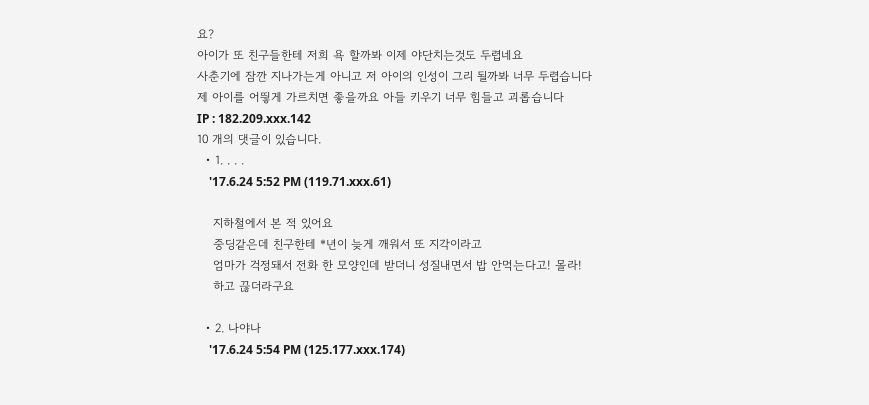요?
아이가 또 친구들한테 저희 욕 할까봐 이제 야단치는것도 두렵네요
사춘기에 잠깐 지나가는게 아니고 저 아이의 인성이 그리 될까봐 너무 두렵습니다
제 아이를 어띟게 가르치면 좋을까요 아들 키우기 너무 힘들고 괴롭습니다
IP : 182.209.xxx.142
10 개의 댓글이 있습니다.
  • 1. . . .
    '17.6.24 5:52 PM (119.71.xxx.61)

    지하철에서 본 적 있어요
    중딩같은데 친구한테 *년이 늦게 깨워서 또 지각이라고
    엄마가 걱정돼서 전화 한 모양인데 받더니 성질내면서 밥 안먹는다고! 몰라!
    하고 끊더라구요

  • 2. 나야나
    '17.6.24 5:54 PM (125.177.xxx.174)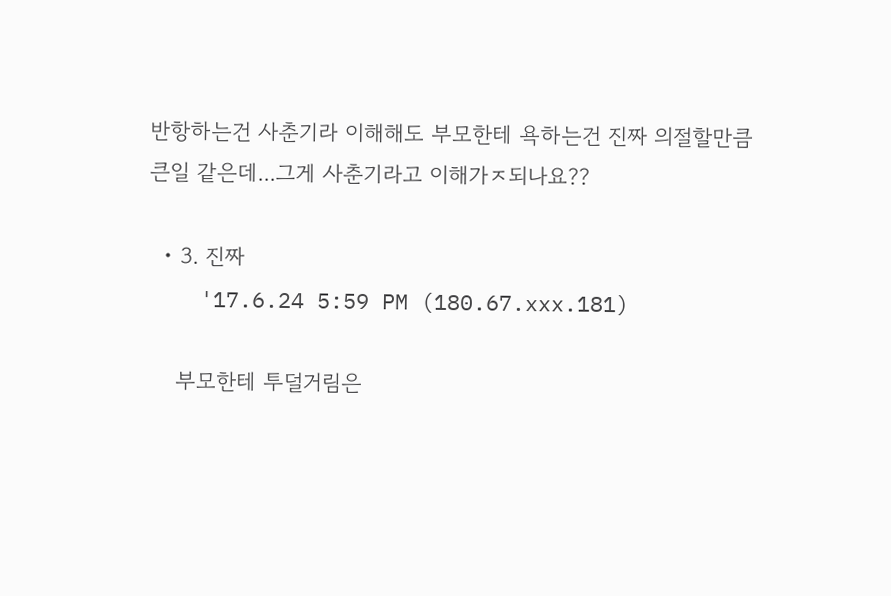반항하는건 사춘기라 이해해도 부모한테 욕하는건 진짜 의절할만큼 큰일 같은데...그게 사춘기라고 이해가ㅈ되나요??

  • 3. 진짜
    '17.6.24 5:59 PM (180.67.xxx.181)

    부모한테 투덜거림은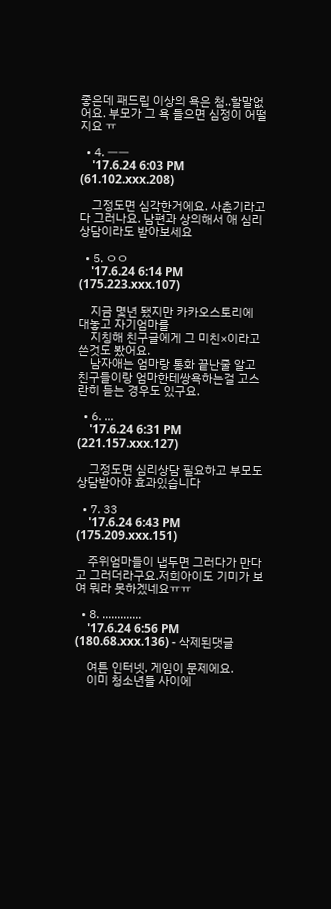좋은데 패드립 이상의 욕은 첨..할말없어요. 부모가 그 욕 들으면 심정이 어떨지요 ㅠ

  • 4. ㅡㅡ
    '17.6.24 6:03 PM (61.102.xxx.208)

    그정도면 심각한거에요. 사춘기라고 다 그러나요. 남편과 상의해서 애 심리상담이라도 받아보세요

  • 5. ㅇㅇ
    '17.6.24 6:14 PM (175.223.xxx.107)

    지금 몇년 됐지만 카카오스토리에 대놓고 자기엄마를
    지칭해 친구글에게 그 미친×이라고 쓴것도 봤어요.
    남자애는 엄마랑 통화 끝난줄 알고 친구들이랑 엄마한테쌍욕하는걸 고스란히 듣는 경우도 있구요.

  • 6. ...
    '17.6.24 6:31 PM (221.157.xxx.127)

    그정도면 심리상담 필요하고 부모도 상담받아야 효과있습니다

  • 7. 33
    '17.6.24 6:43 PM (175.209.xxx.151)

    주위엄마들이 냅두면 그러다가 만다고 그러더라구요.저희아이도 기미가 보여 뭐라 못하겠네요ㅠㅠ

  • 8. .............
    '17.6.24 6:56 PM (180.68.xxx.136) - 삭제된댓글

    여튼 인터넷, 게임이 문제에요.
    이미 청소년들 사이에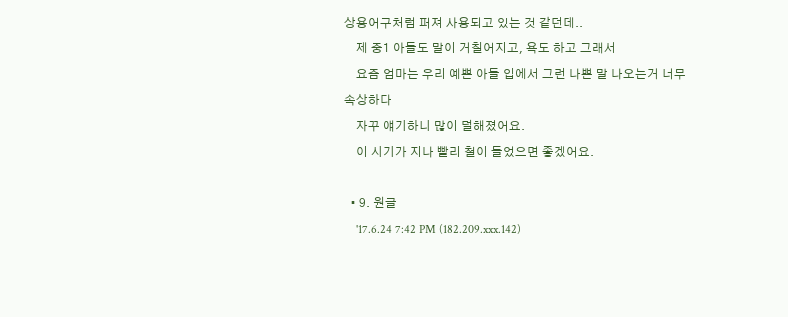상용어구처럼 퍼져 사용되고 있는 것 같던데..
    제 중1 아들도 말이 거칠어지고, 욕도 하고 그래서
    요즘 엄마는 우리 예쁜 아들 입에서 그런 나쁜 말 나오는거 너무 속상하다
    자꾸 얘기하니 많이 덜해졌어요.
    이 시기가 지나 빨리 철이 들었으면 좋겠어요.

  • 9. 원글
    '17.6.24 7:42 PM (182.209.xxx.142)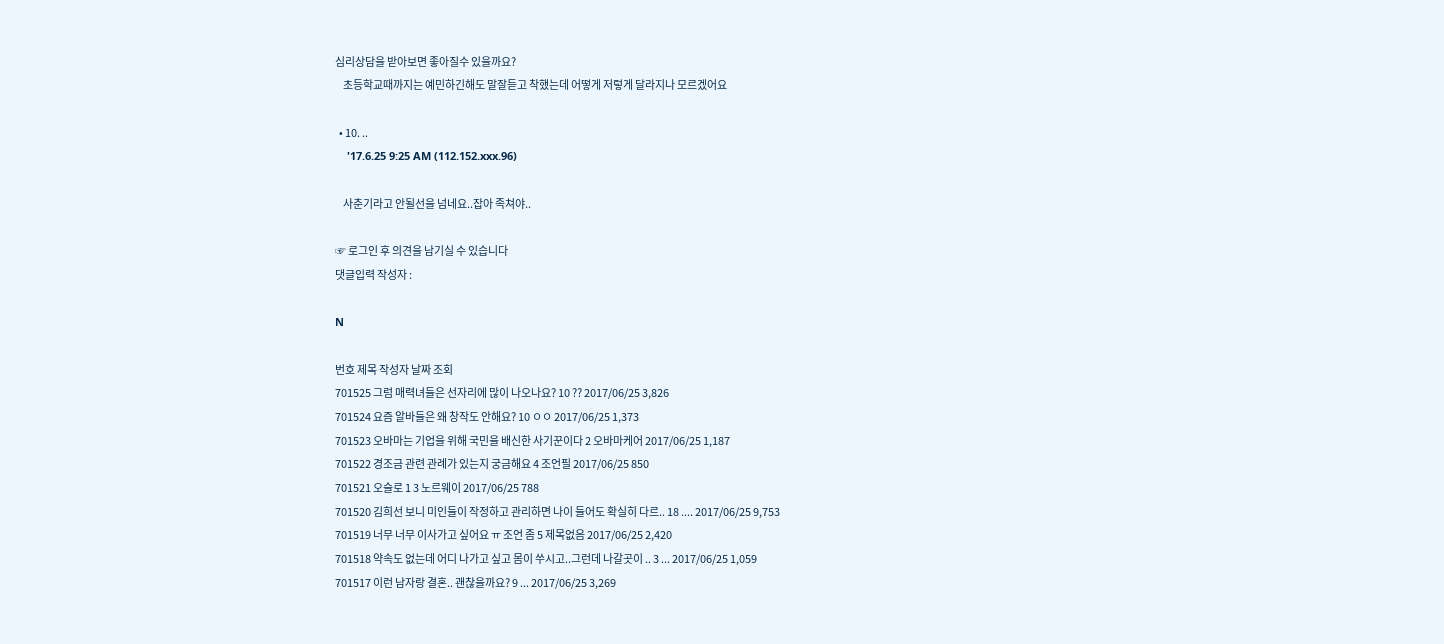심리상담을 받아보면 좋아질수 있을까요?
    초등학교때까지는 예민하긴해도 말잘듣고 착했는데 어떻게 저렇게 달라지나 모르겠어요

  • 10. ..
    '17.6.25 9:25 AM (112.152.xxx.96)

    사춘기라고 안될선을 넘네요..잡아 족쳐야..

☞ 로그인 후 의견을 남기실 수 있습니다
댓글입력 작성자 :

N

번호 제목 작성자 날짜 조회
701525 그럼 매력녀들은 선자리에 많이 나오나요? 10 ?? 2017/06/25 3,826
701524 요즘 알바들은 왜 창작도 안해요? 10 ㅇㅇ 2017/06/25 1,373
701523 오바마는 기업을 위해 국민을 배신한 사기꾼이다 2 오바마케어 2017/06/25 1,187
701522 경조금 관련 관례가 있는지 궁금해요 4 조언필 2017/06/25 850
701521 오슬로 1 3 노르웨이 2017/06/25 788
701520 김희선 보니 미인들이 작정하고 관리하면 나이 들어도 확실히 다르.. 18 .... 2017/06/25 9,753
701519 너무 너무 이사가고 싶어요 ㅠ 조언 좀 5 제목없음 2017/06/25 2,420
701518 약속도 없는데 어디 나가고 싶고 몸이 쑤시고..그런데 나갈곳이 .. 3 ... 2017/06/25 1,059
701517 이런 남자랑 결혼.. 괜찮을까요? 9 ... 2017/06/25 3,269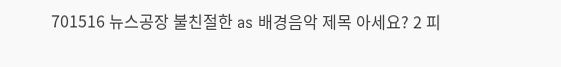701516 뉴스공장 불친절한 as 배경음악 제목 아세요? 2 피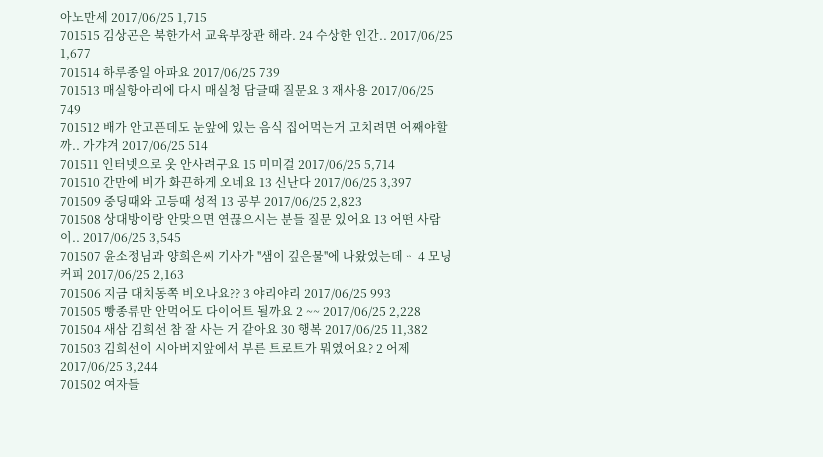아노만세 2017/06/25 1,715
701515 김상곤은 북한가서 교육부장관 해라. 24 수상한 인간.. 2017/06/25 1,677
701514 하루종일 아파요 2017/06/25 739
701513 매실항아리에 다시 매실청 담글때 질문요 3 재사용 2017/06/25 749
701512 배가 안고픈데도 눈앞에 있는 음식 집어먹는거 고치려면 어째야할까.. 가갸겨 2017/06/25 514
701511 인터넷으로 옷 안사려구요 15 미미걸 2017/06/25 5,714
701510 간만에 비가 화끈하게 오네요 13 신난다 2017/06/25 3,397
701509 중딩때와 고등때 성적 13 공부 2017/06/25 2,823
701508 상대방이랑 안맞으면 연끊으시는 분들 질문 있어요 13 어떤 사람이.. 2017/06/25 3,545
701507 윤소정님과 양희은씨 기사가 ''샘이 깊은물''에 나왔었는데ᆢ 4 모닝커피 2017/06/25 2,163
701506 지금 대치동쪽 비오나요?? 3 야리야리 2017/06/25 993
701505 빵종류만 안먹어도 다이어트 될까요 2 ~~ 2017/06/25 2,228
701504 새삼 김희선 참 잘 사는 거 같아요 30 행복 2017/06/25 11,382
701503 김희선이 시아버지앞에서 부른 트로트가 뭐였어요? 2 어제 2017/06/25 3,244
701502 여자들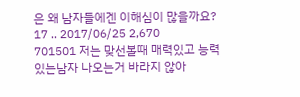은 왜 남자들에겐 이해심이 많을까요? 17 .. 2017/06/25 2,670
701501 저는 맞선볼때 매력있고 능력있는남자 나오는거 바라지 않아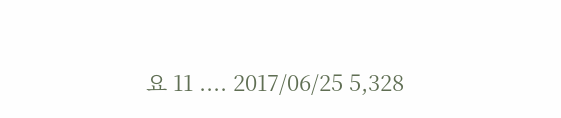요 11 .... 2017/06/25 5,328